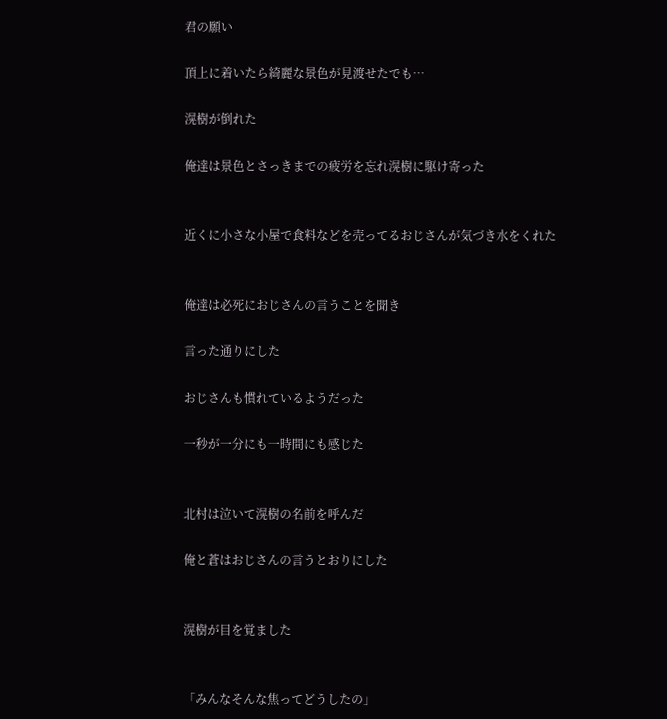君の願い

頂上に着いたら綺麗な景色が見渡せたでも…

滉樹が倒れた

俺達は景色とさっきまでの疲労を忘れ滉樹に駆け寄った


近くに小さな小屋で食料などを売ってるおじさんが気づき水をくれた


俺達は必死におじさんの言うことを聞き

言った通りにした

おじさんも慣れているようだった

一秒が一分にも一時間にも感じた


北村は泣いて滉樹の名前を呼んだ

俺と蒼はおじさんの言うとおりにした


滉樹が目を覚ました


「みんなそんな焦ってどうしたの」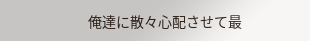俺達に散々心配させて最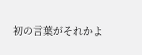初の言葉がそれかよ